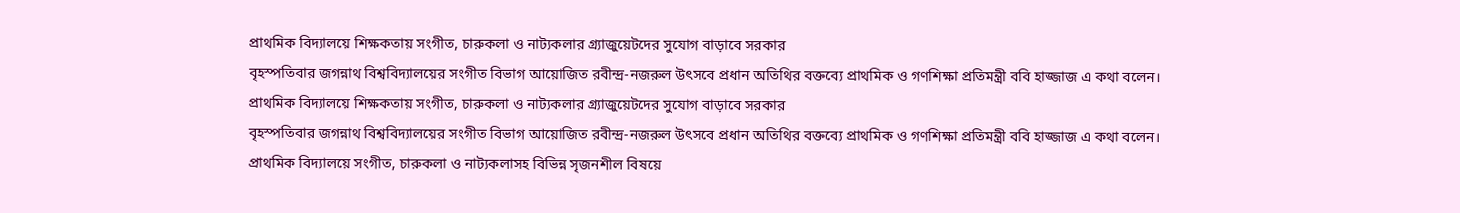প্রাথমিক বিদ্যালয়ে শিক্ষকতায় সংগীত, চারুকলা ও নাট্যকলার গ্র্যাজুয়েটদের সুযোগ বাড়াবে সরকার
বৃহস্পতিবার জগন্নাথ বিশ্ববিদ্যালয়ের সংগীত বিভাগ আয়োজিত রবীন্দ্র-নজরুল উৎসবে প্রধান অতিথির বক্তব্যে প্রাথমিক ও গণশিক্ষা প্রতিমন্ত্রী ববি হাজ্জাজ এ কথা বলেন।
প্রাথমিক বিদ্যালয়ে শিক্ষকতায় সংগীত, চারুকলা ও নাট্যকলার গ্র্যাজুয়েটদের সুযোগ বাড়াবে সরকার
বৃহস্পতিবার জগন্নাথ বিশ্ববিদ্যালয়ের সংগীত বিভাগ আয়োজিত রবীন্দ্র-নজরুল উৎসবে প্রধান অতিথির বক্তব্যে প্রাথমিক ও গণশিক্ষা প্রতিমন্ত্রী ববি হাজ্জাজ এ কথা বলেন।
প্রাথমিক বিদ্যালয়ে সংগীত, চারুকলা ও নাট্যকলাসহ বিভিন্ন সৃজনশীল বিষয়ে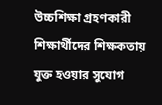উচ্চশিক্ষা গ্রহণকারী শিক্ষার্থীদের শিক্ষকতায় যুক্ত হওয়ার সুযোগ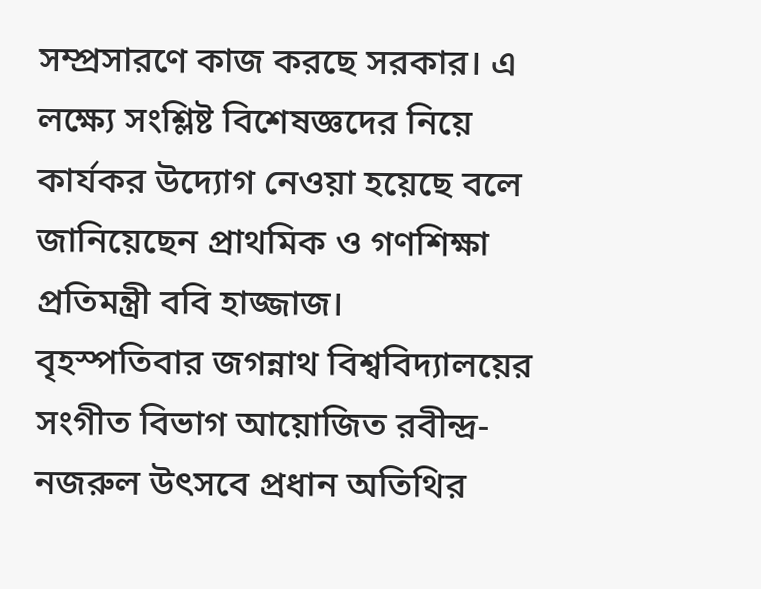সম্প্রসারণে কাজ করছে সরকার। এ লক্ষ্যে সংশ্লিষ্ট বিশেষজ্ঞদের নিয়ে কার্যকর উদ্যোগ নেওয়া হয়েছে বলে জানিয়েছেন প্রাথমিক ও গণশিক্ষা প্রতিমন্ত্রী ববি হাজ্জাজ।
বৃহস্পতিবার জগন্নাথ বিশ্ববিদ্যালয়ের সংগীত বিভাগ আয়োজিত রবীন্দ্র-নজরুল উৎসবে প্রধান অতিথির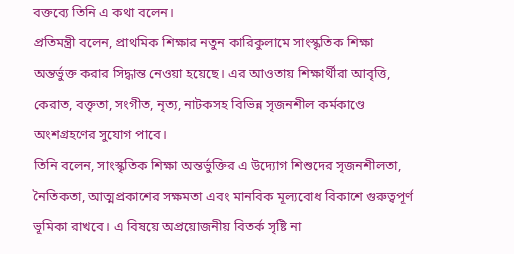বক্তব্যে তিনি এ কথা বলেন।
প্রতিমন্ত্রী বলেন, প্রাথমিক শিক্ষার নতুন কারিকুলামে সাংস্কৃতিক শিক্ষা অন্তর্ভুক্ত করার সিদ্ধান্ত নেওয়া হয়েছে। এর আওতায় শিক্ষার্থীরা আবৃত্তি, কেরাত, বক্তৃতা, সংগীত, নৃত্য, নাটকসহ বিভিন্ন সৃজনশীল কর্মকাণ্ডে অংশগ্রহণের সুযোগ পাবে।
তিনি বলেন, সাংস্কৃতিক শিক্ষা অন্তর্ভুক্তির এ উদ্যোগ শিশুদের সৃজনশীলতা, নৈতিকতা, আত্মপ্রকাশের সক্ষমতা এবং মানবিক মূল্যবোধ বিকাশে গুরুত্বপূর্ণ ভূমিকা রাখবে। এ বিষয়ে অপ্রয়োজনীয় বিতর্ক সৃষ্টি না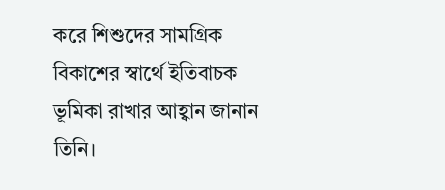করে শিশুদের সামগ্রিক বিকাশের স্বার্থে ইতিবাচক ভূমিকা রাখার আহ্বান জানান তিনি।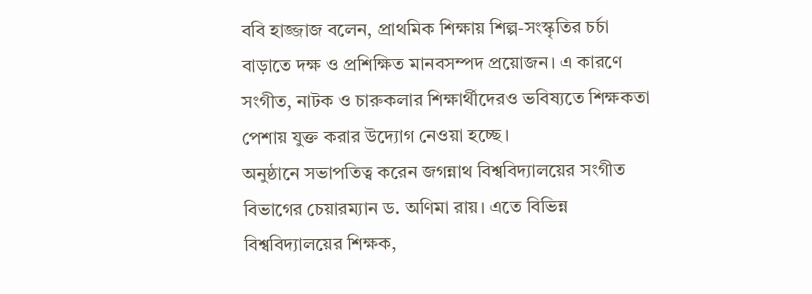ববি হাজ্জাজ বলেন, প্রাথমিক শিক্ষায় শিল্প-সংস্কৃতির চর্চা বাড়াতে দক্ষ ও প্রশিক্ষিত মানবসম্পদ প্রয়োজন। এ কারণে সংগীত, নাটক ও চারুকলার শিক্ষার্থীদেরও ভবিষ্যতে শিক্ষকতা পেশায় যুক্ত করার উদ্যোগ নেওয়া হচ্ছে।
অনুষ্ঠানে সভাপতিত্ব করেন জগন্নাথ বিশ্ববিদ্যালয়ের সংগীত বিভাগের চেয়ারম্যান ড. অণিমা রায়। এতে বিভিন্ন বিশ্ববিদ্যালয়ের শিক্ষক,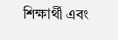শিক্ষার্থী এবং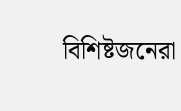বিশিষ্টজনেরা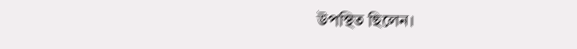উপস্থিত ছিলেন।